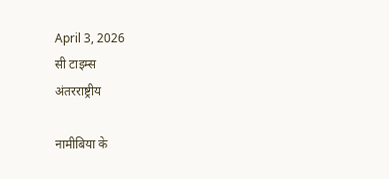April 3, 2026
सी टाइम्स
अंतरराष्ट्रीय

नामीबिया के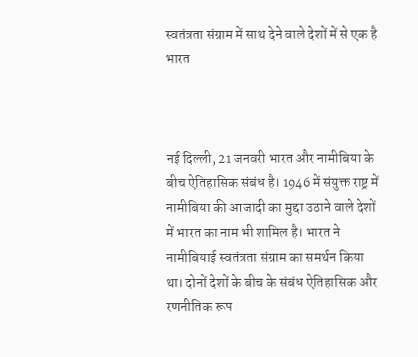स्वतंत्रता संग्राम में साथ देने वाले देशों में से एक है भारत



नई दिल्ली, 21 जनवरी भारत और नामीबिया के बीच ऐतिहासिक संबंध है। 1946 में संयुक्त राष्ट्र में नामीबिया की आजादी का मुद्दा उठाने वाले देशों में भारत का नाम भी शामिल है। भारत ने नामीबियाई स्वतंत्रता संग्राम का समर्थन किया था। दोनों देशों के बीच के संबंध ऐतिहासिक और रणनीतिक रूप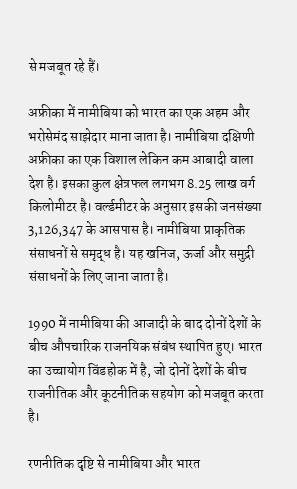से मजबूत रहे हैं।

अफ्रीका में नामीबिया को भारत का एक अहम और भरोसेमंद साझेदार माना जाता है। नामीबिया दक्षिणी अफ्रीका का एक विशाल लेकिन कम आबादी वाला देश है। इसका कुल क्षेत्रफल लगभग 8.25 लाख वर्ग किलोमीटर है। वर्ल्डमीटर के अनुसार इसकी जनसंख्या 3,126,347 के आसपास है। नामीबिया प्राकृतिक संसाधनों से समृद्ध है। यह खनिज, ऊर्जा और समुद्री संसाधनों के लिए जाना जाता है।

1990 में नामीबिया की आजादी के बाद दोनों देशों के बीच औपचारिक राजनयिक संबंध स्थापित हुए। भारत का उच्चायोग विंडहोक में है, जो दोनों देशों के बीच राजनीतिक और कूटनीतिक सहयोग को मजबूत करता है।

रणनीतिक दृष्टि से नामीबिया और भारत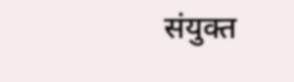संयुक्त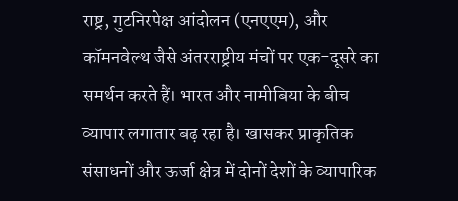राष्ट्र, गुटनिरपेक्ष आंदोलन (एनएएम), और कॉमनवेल्थ जैसे अंतरराष्ट्रीय मंचों पर एक-दूसरे का समर्थन करते हैं। भारत और नामीबिया के बीच व्यापार लगातार बढ़ रहा है। खासकर प्राकृतिक संसाधनों और ऊर्जा क्षेत्र में दोनों देशों के व्यापारिक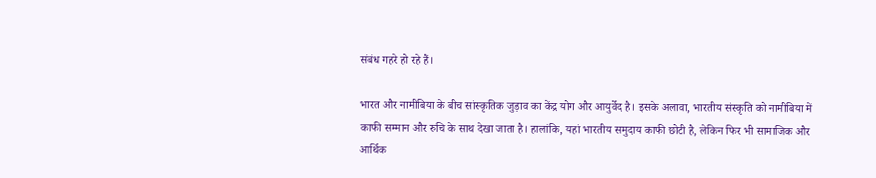संबंध गहरे हो रहे हैं।

भारत और नामीबिया के बीच सांस्कृतिक जुड़ाव का केंद्र योग और आयुर्वेद है। इसके अलावा, भारतीय संस्कृति को नामीबिया में काफी सम्मान और रुचि के साथ देखा जाता है। हालांकि, यहां भारतीय समुदाय काफी छोटी है, लेकिन फिर भी सामाजिक और आर्थिक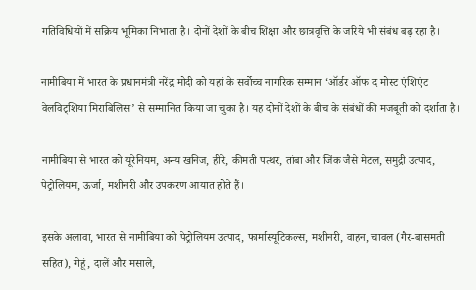गतिविधियों में सक्रिय भूमिका निभाता है। दोनों देशों के बीच शिक्षा और छात्रवृत्ति के जरिये भी संबंध बढ़ रहा है।

नामीबिया में भारत के प्रधानमंत्री नरेंद्र मोदी को यहां के सर्वोच्च नागरिक सम्मान ‘ऑर्डर ऑफ द मोस्ट एंशिएंट वेलविट्शिया मिराबिलिस’ से सम्मानित किया जा चुका है। यह दोनों देशों के बीच के संबंधों की मजबूती को दर्शाता है।

नामीबिया से भारत को यूरेनियम, अन्य खनिज, हीरे, कीमती पत्थर, तांबा और जिंक जैसे मेटल, समुद्री उत्पाद, पेट्रोलियम, ऊर्जा, मशीनरी और उपकरण आयात होते हैं।

इसके अलावा, भारत से नामीबिया को पेट्रोलियम उत्पाद, फार्मास्यूटिकल्स, मशीनरी, वाहन, चावल (गैर-बासमती सहित), गेहूं, दालें और मसाले,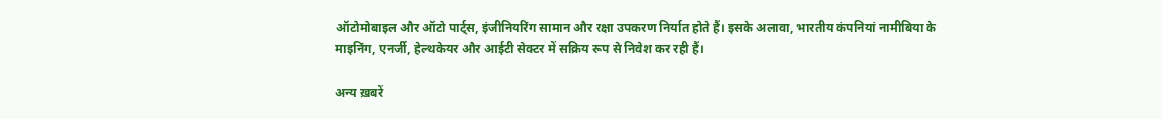ऑटोमोबाइल और ऑटो पार्ट्स, इंजीनियरिंग सामान और रक्षा उपकरण निर्यात होते हैं। इसके अलावा, भारतीय कंपनियां नामीबिया के माइनिंग, एनर्जी, हेल्थकेयर और आईटी सेक्टर में सक्रिय रूप से निवेश कर रही हैं।

अन्य ख़बरें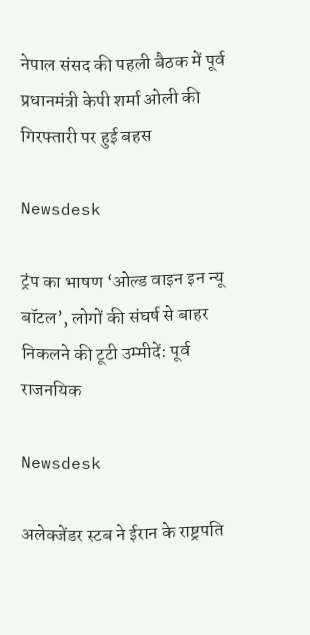नेपाल संसद की पहली बैठक में पूर्व प्रधानमंत्री केपी शर्मा ओली की ग‍िरफ्तारी पर हुई बहस

Newsdesk

ट्रंप का भाषण ‘ओल्‍ड वाइन इन न्‍यू बॉटल’, लोगों की संघर्ष से बाहर निकलने की टूटी उम्‍मीदें: पूर्व राजनयिक

Newsdesk

अलेक्जेंडर स्टब ने ईरान के राष्ट्रपति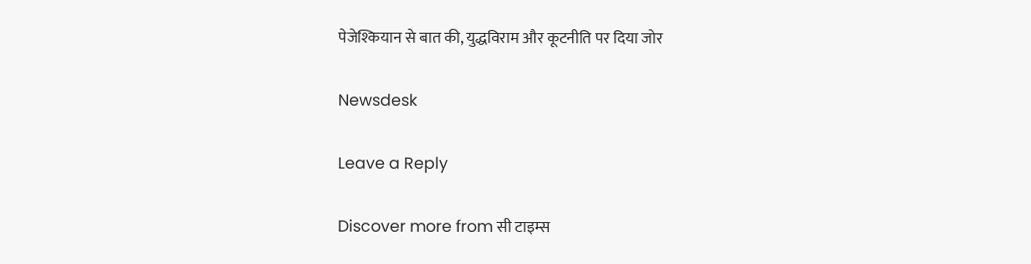पेजेश्कियान से बात की, युद्धविराम और कूटनीति पर द‍िया जोर

Newsdesk

Leave a Reply

Discover more from सी टाइम्स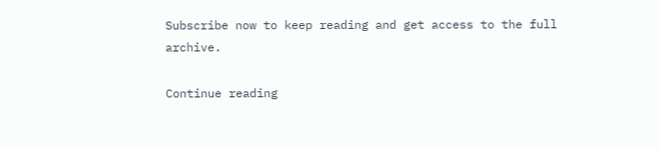Subscribe now to keep reading and get access to the full archive.

Continue reading